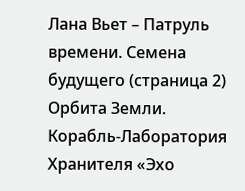Лана Вьет – Патруль времени. Семена будущего (страница 2)
Орбита Земли. Корабль-Лаборатория Хранителя «Эхо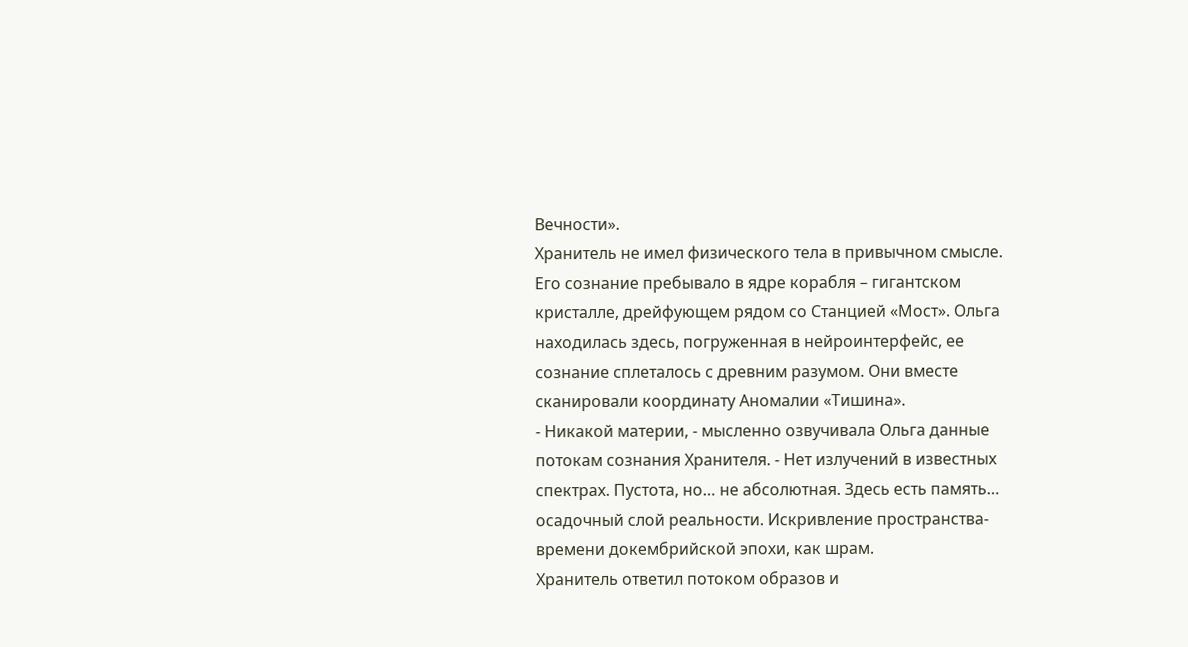Вечности».
Хранитель не имел физического тела в привычном смысле. Его сознание пребывало в ядре корабля – гигантском кристалле, дрейфующем рядом со Станцией «Мост». Ольга находилась здесь, погруженная в нейроинтерфейс, ее сознание сплеталось с древним разумом. Они вместе сканировали координату Аномалии «Тишина».
- Никакой материи, - мысленно озвучивала Ольга данные потокам сознания Хранителя. - Нет излучений в известных спектрах. Пустота, но… не абсолютная. Здесь есть память… осадочный слой реальности. Искривление пространства-времени докембрийской эпохи, как шрам.
Хранитель ответил потоком образов и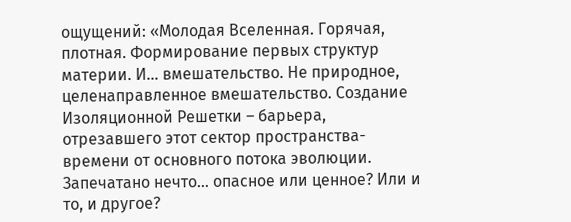ощущений: «Молодая Вселенная. Горячая, плотная. Формирование первых структур материи. И… вмешательство. Не природное, целенаправленное вмешательство. Создание Изоляционной Решетки – барьера, отрезавшего этот сектор пространства-времени от основного потока эволюции. Запечатано нечто… опасное или ценное? Или и то, и другое?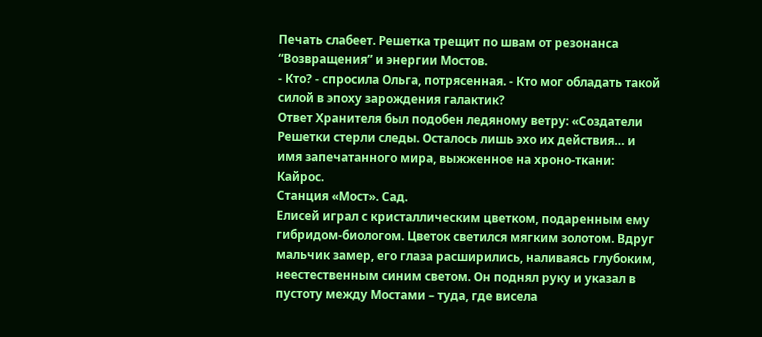Печать слабеет. Решетка трещит по швам от резонанса “Возвращения” и энергии Мостов.
- Кто? - спросила Ольга, потрясенная. - Кто мог обладать такой силой в эпоху зарождения галактик?
Ответ Хранителя был подобен ледяному ветру: «Создатели Решетки стерли следы. Осталось лишь эхо их действия… и имя запечатанного мира, выжженное на хроно-ткани: Кайрос.
Станция «Мост». Сад.
Елисей играл с кристаллическим цветком, подаренным ему гибридом-биологом. Цветок светился мягким золотом. Вдруг мальчик замер, его глаза расширились, наливаясь глубоким, неестественным синим светом. Он поднял руку и указал в пустоту между Мостами – туда, где висела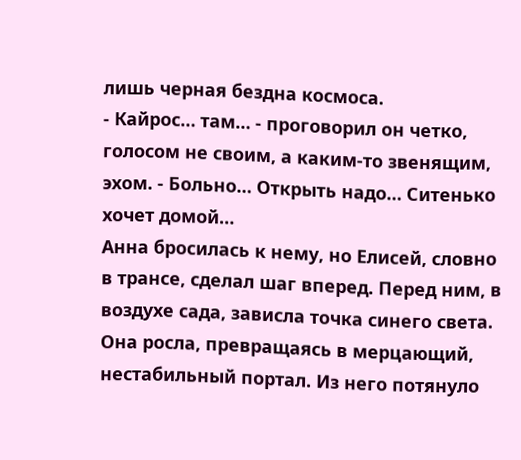лишь черная бездна космоса.
- Кайрос… там… - проговорил он четко, голосом не своим, а каким-то звенящим, эхом. - Больно… Открыть надо… Ситенько хочет домой…
Анна бросилась к нему, но Елисей, словно в трансе, сделал шаг вперед. Перед ним, в воздухе сада, зависла точка синего света. Она росла, превращаясь в мерцающий, нестабильный портал. Из него потянуло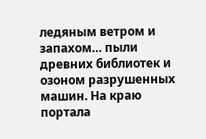ледяным ветром и запахом… пыли древних библиотек и озоном разрушенных машин. На краю портала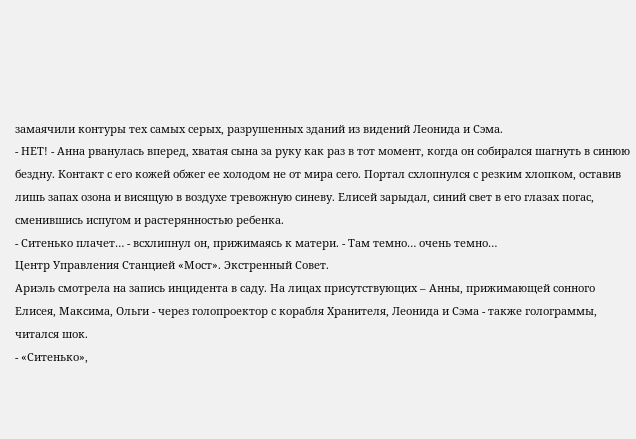замаячили контуры тех самых серых, разрушенных зданий из видений Леонида и Сэма.
- НЕТ! - Анна рванулась вперед, хватая сына за руку как раз в тот момент, когда он собирался шагнуть в синюю бездну. Контакт с его кожей обжег ее холодом не от мира сего. Портал схлопнулся с резким хлопком, оставив лишь запах озона и висящую в воздухе тревожную синеву. Елисей зарыдал, синий свет в его глазах погас, сменившись испугом и растерянностью ребенка.
- Ситенько плачет… - всхлипнул он, прижимаясь к матери. - Там темно… очень темно…
Центр Управления Станцией «Мост». Экстренный Совет.
Ариэль смотрела на запись инцидента в саду. На лицах присутствующих – Анны, прижимающей сонного Елисея, Максима, Ольги - через голопроектор с корабля Хранителя, Леонида и Сэма - также голограммы, читался шок.
- «Ситенько»,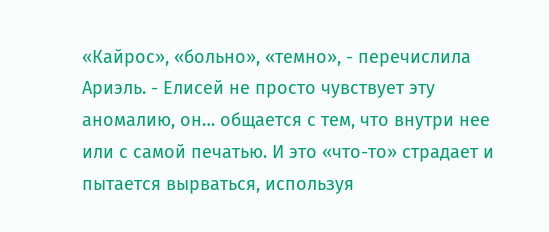«Кайрос», «больно», «темно», - перечислила Ариэль. - Елисей не просто чувствует эту аномалию, он… общается с тем, что внутри нее или с самой печатью. И это «что-то» страдает и пытается вырваться, используя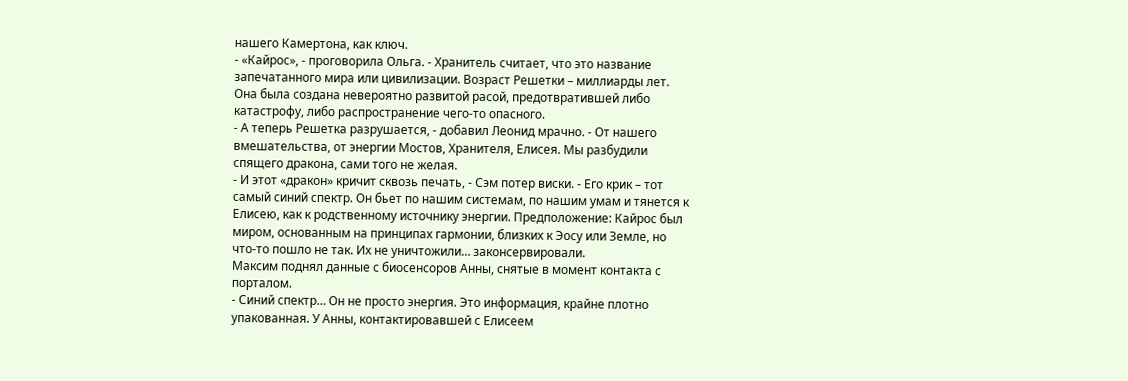нашего Камертона, как ключ.
- «Кайрос», - проговорила Ольга. - Хранитель считает, что это название запечатанного мира или цивилизации. Возраст Решетки – миллиарды лет. Она была создана невероятно развитой расой, предотвратившей либо катастрофу, либо распространение чего-то опасного.
- А теперь Решетка разрушается, - добавил Леонид мрачно. - От нашего вмешательства, от энергии Мостов, Хранителя, Елисея. Мы разбудили спящего дракона, сами того не желая.
- И этот «дракон» кричит сквозь печать, - Сэм потер виски. - Его крик – тот самый синий спектр. Он бьет по нашим системам, по нашим умам и тянется к Елисею, как к родственному источнику энергии. Предположение: Кайрос был миром, основанным на принципах гармонии, близких к Эосу или Земле, но что-то пошло не так. Их не уничтожили… законсервировали.
Максим поднял данные с биосенсоров Анны, снятые в момент контакта с порталом.
- Синий спектр… Он не просто энергия. Это информация, крайне плотно упакованная. У Анны, контактировавшей с Елисеем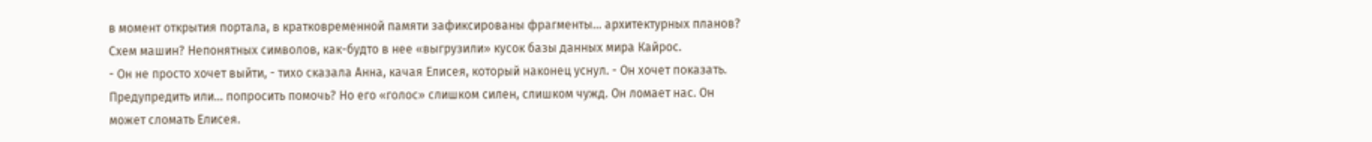в момент открытия портала, в кратковременной памяти зафиксированы фрагменты… архитектурных планов? Схем машин? Непонятных символов, как-будто в нее «выгрузили» кусок базы данных мира Кайрос.
- Он не просто хочет выйти, - тихо сказала Анна, качая Елисея, который наконец уснул. - Он хочет показать. Предупредить или… попросить помочь? Но его «голос» слишком силен, слишком чужд. Он ломает нас. Он может сломать Елисея.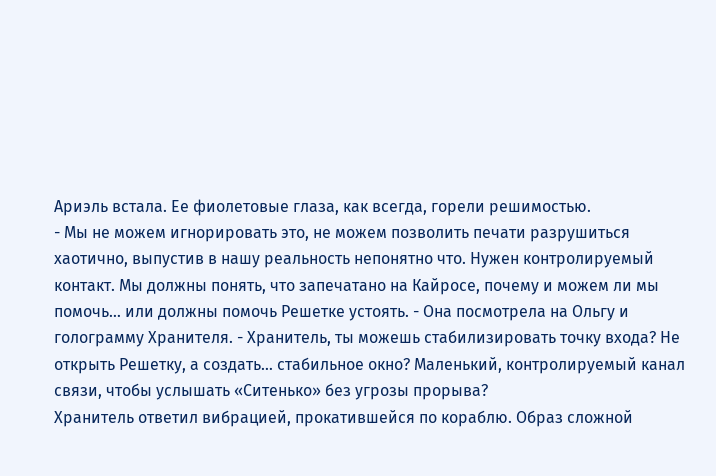Ариэль встала. Ее фиолетовые глаза, как всегда, горели решимостью.
- Мы не можем игнорировать это, не можем позволить печати разрушиться хаотично, выпустив в нашу реальность непонятно что. Нужен контролируемый контакт. Мы должны понять, что запечатано на Кайросе, почему и можем ли мы помочь… или должны помочь Решетке устоять. - Она посмотрела на Ольгу и голограмму Хранителя. - Хранитель, ты можешь стабилизировать точку входа? Не открыть Решетку, а создать… стабильное окно? Маленький, контролируемый канал связи, чтобы услышать «Ситенько» без угрозы прорыва?
Хранитель ответил вибрацией, прокатившейся по кораблю. Образ сложной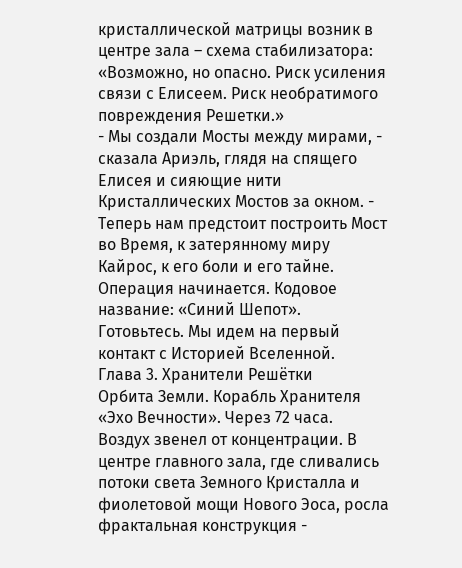кристаллической матрицы возник в центре зала – схема стабилизатора: «Возможно, но опасно. Риск усиления связи с Елисеем. Риск необратимого повреждения Решетки.»
- Мы создали Мосты между мирами, - сказала Ариэль, глядя на спящего Елисея и сияющие нити Кристаллических Мостов за окном. - Теперь нам предстоит построить Мост во Время, к затерянному миру Кайрос, к его боли и его тайне. Операция начинается. Кодовое название: «Синий Шепот». Готовьтесь. Мы идем на первый контакт с Историей Вселенной.
Глава 3. Хранители Решётки
Орбита Земли. Корабль Хранителя «Эхо Вечности». Через 72 часа.
Воздух звенел от концентрации. В центре главного зала, где сливались потоки света Земного Кристалла и фиолетовой мощи Нового Эоса, росла фрактальная конструкция -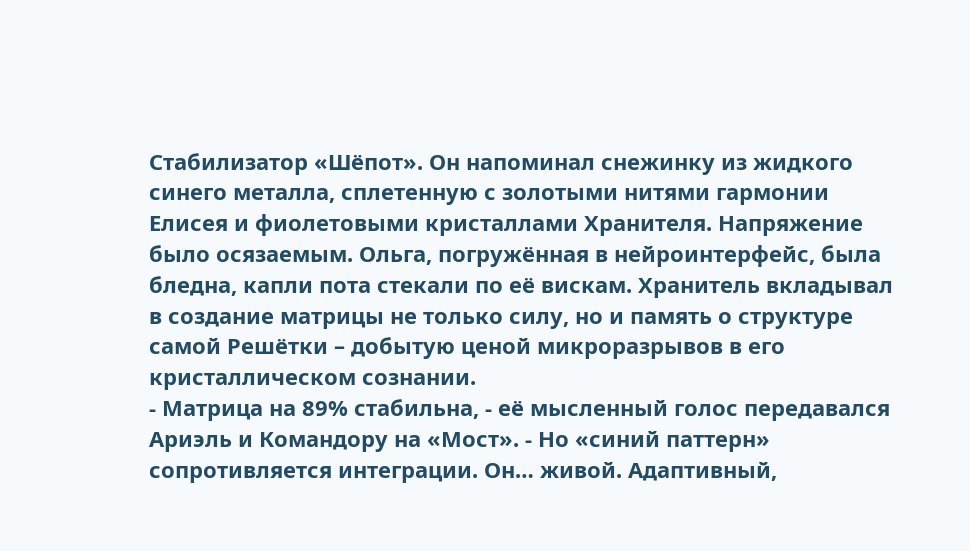Стабилизатор «Шёпот». Он напоминал снежинку из жидкого синего металла, сплетенную с золотыми нитями гармонии Елисея и фиолетовыми кристаллами Хранителя. Напряжение было осязаемым. Ольга, погружённая в нейроинтерфейс, была бледна, капли пота стекали по её вискам. Хранитель вкладывал в создание матрицы не только силу, но и память о структуре самой Решётки – добытую ценой микроразрывов в его кристаллическом сознании.
- Матрица на 89% стабильна, - её мысленный голос передавался Ариэль и Командору на «Мост». - Но «синий паттерн» сопротивляется интеграции. Он… живой. Адаптивный,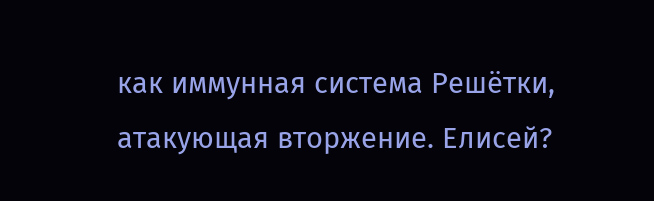как иммунная система Решётки, атакующая вторжение. Елисей?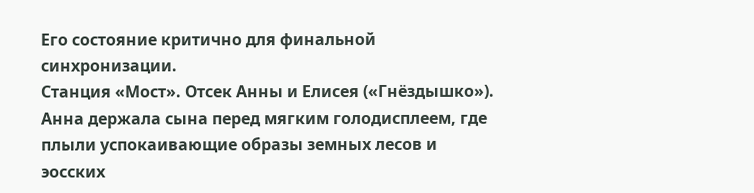Его состояние критично для финальной синхронизации.
Станция «Мост». Отсек Анны и Елисея («Гнёздышко»).
Анна держала сына перед мягким голодисплеем, где плыли успокаивающие образы земных лесов и эосских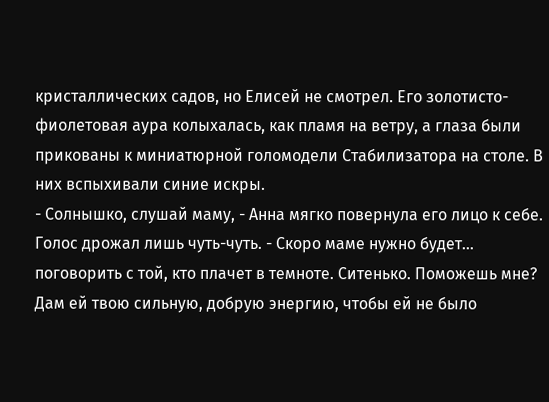кристаллических садов, но Елисей не смотрел. Его золотисто-фиолетовая аура колыхалась, как пламя на ветру, а глаза были прикованы к миниатюрной голомодели Стабилизатора на столе. В них вспыхивали синие искры.
- Солнышко, слушай маму, - Анна мягко повернула его лицо к себе. Голос дрожал лишь чуть-чуть. - Скоро маме нужно будет… поговорить с той, кто плачет в темноте. Ситенько. Поможешь мне? Дам ей твою сильную, добрую энергию, чтобы ей не было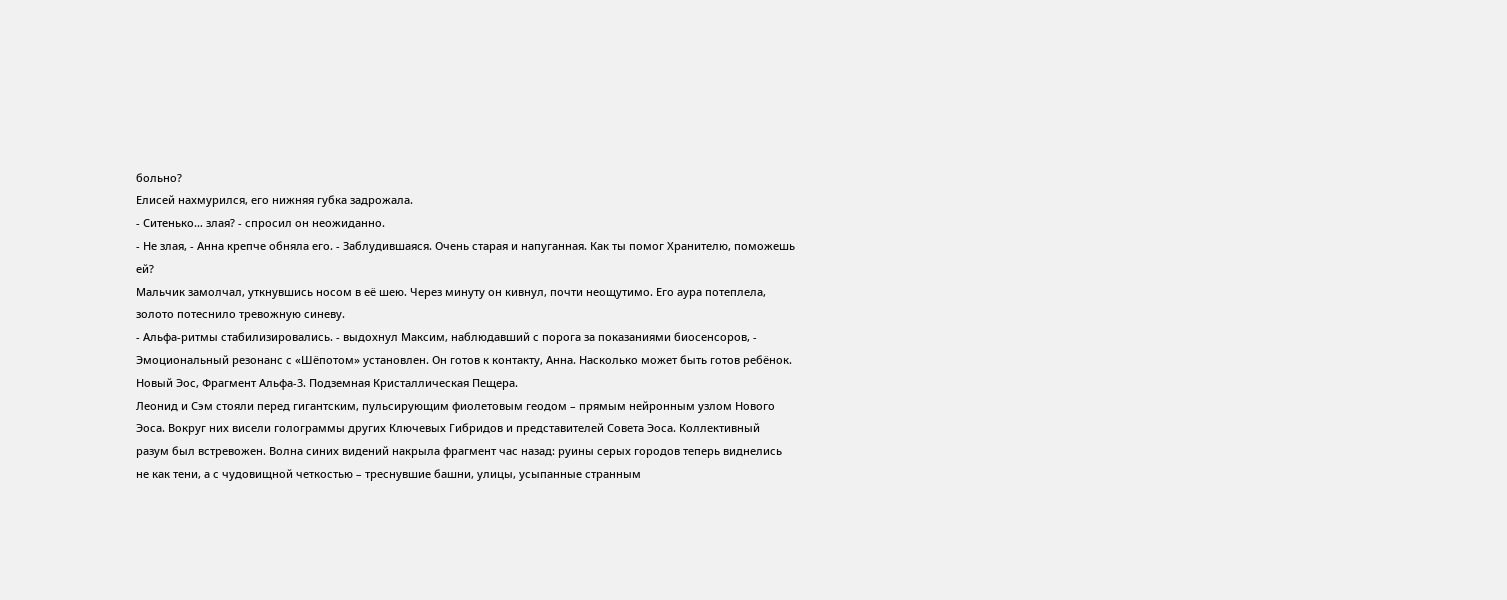больно?
Елисей нахмурился, его нижняя губка задрожала.
- Ситенько… злая? - спросил он неожиданно.
- Не злая, - Анна крепче обняла его. - Заблудившаяся. Очень старая и напуганная. Как ты помог Хранителю, поможешь ей?
Мальчик замолчал, уткнувшись носом в её шею. Через минуту он кивнул, почти неощутимо. Его аура потеплела, золото потеснило тревожную синеву.
- Альфа-ритмы стабилизировались. - выдохнул Максим, наблюдавший с порога за показаниями биосенсоров, - Эмоциональный резонанс с «Шёпотом» установлен. Он готов к контакту, Анна. Насколько может быть готов ребёнок.
Новый Эос, Фрагмент Альфа-3. Подземная Кристаллическая Пещера.
Леонид и Сэм стояли перед гигантским, пульсирующим фиолетовым геодом – прямым нейронным узлом Нового Эоса. Вокруг них висели голограммы других Ключевых Гибридов и представителей Совета Эоса. Коллективный разум был встревожен. Волна синих видений накрыла фрагмент час назад: руины серых городов теперь виднелись не как тени, а с чудовищной четкостью – треснувшие башни, улицы, усыпанные странным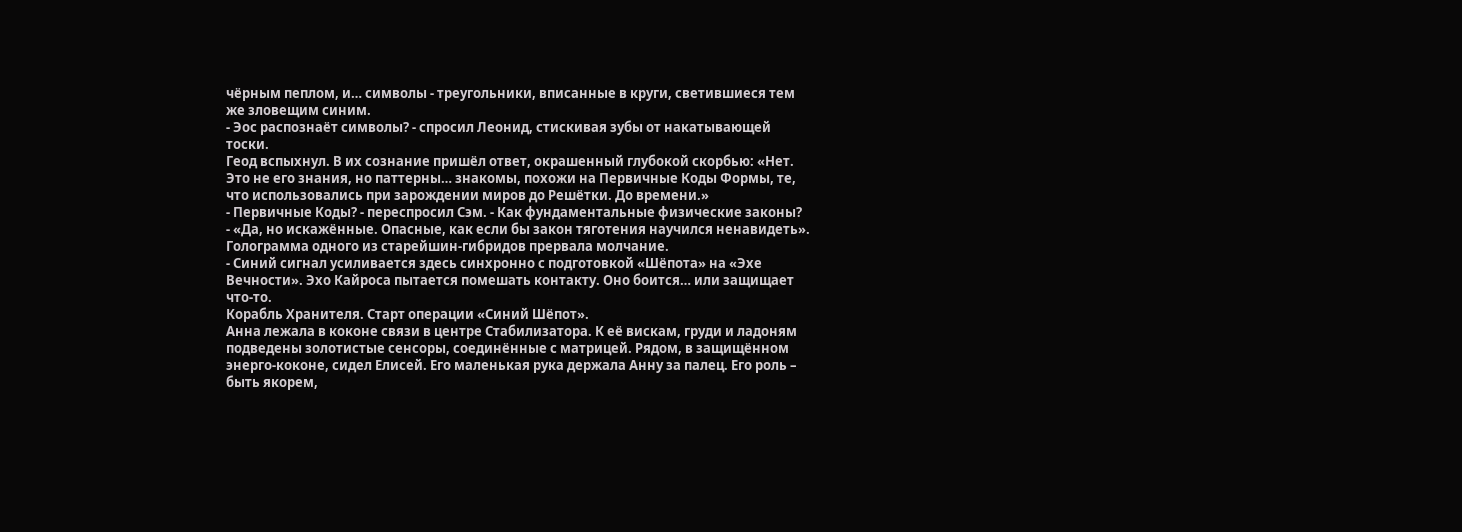чёрным пеплом, и… символы - треугольники, вписанные в круги, светившиеся тем же зловещим синим.
- Эос распознаёт символы? - спросил Леонид, стискивая зубы от накатывающей тоски.
Геод вспыхнул. В их сознание пришёл ответ, окрашенный глубокой скорбью: «Нет. Это не его знания, но паттерны… знакомы, похожи на Первичные Коды Формы, те, что использовались при зарождении миров до Решётки. До времени.»
- Первичные Коды? - переспросил Сэм. - Как фундаментальные физические законы?
- «Да, но искажённые. Опасные, как если бы закон тяготения научился ненавидеть».
Голограмма одного из старейшин-гибридов прервала молчание.
- Синий сигнал усиливается здесь синхронно с подготовкой «Шёпота» на «Эхе Вечности». Эхо Кайроса пытается помешать контакту. Оно боится… или защищает что-то.
Корабль Хранителя. Старт операции «Синий Шёпот».
Анна лежала в коконе связи в центре Стабилизатора. К её вискам, груди и ладоням подведены золотистые сенсоры, соединённые с матрицей. Рядом, в защищённом энерго-коконе, сидел Елисей. Его маленькая рука держала Анну за палец. Его роль – быть якорем,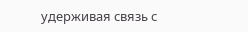удерживая связь с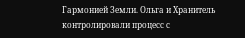Гармонией Земли. Ольга и Хранитель контролировали процесс с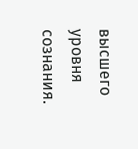высшего уровня сознания.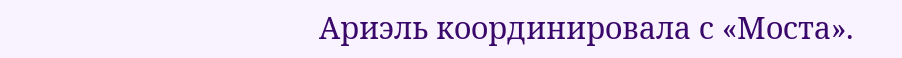Ариэль координировала с «Моста».